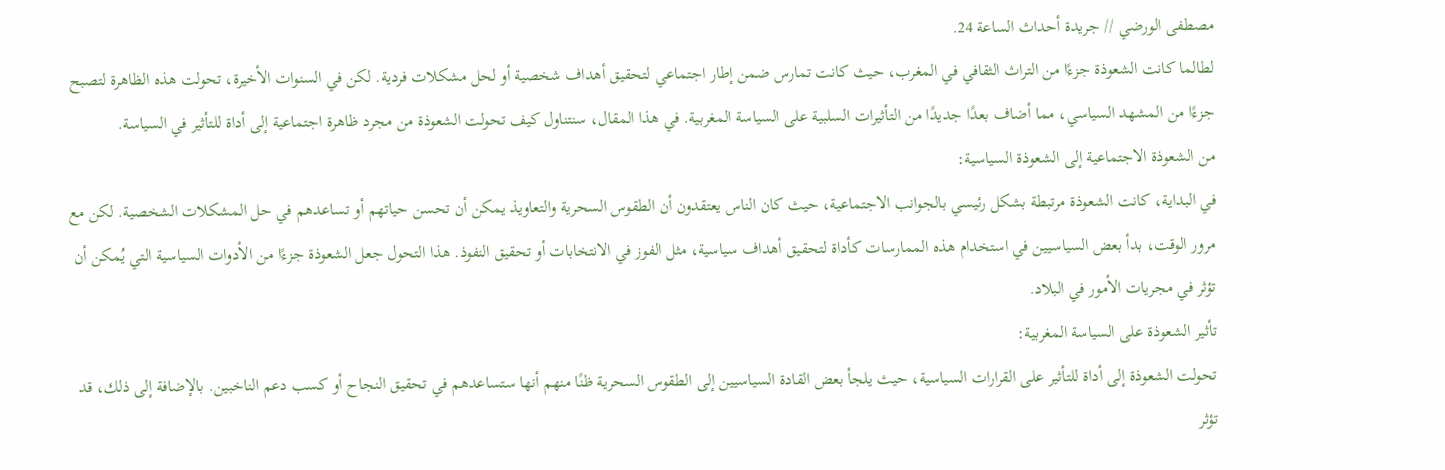مصطفى الورضي // جريدة أحداث الساعة 24.
لطالما كانت الشعوذة جزءًا من التراث الثقافي في المغرب، حيث كانت تمارس ضمن إطار اجتماعي لتحقيق أهداف شخصية أو لحل مشكلات فردية. لكن في السنوات الأخيرة، تحولت هذه الظاهرة لتصبح جزءًا من المشهد السياسي، مما أضاف بعدًا جديدًا من التأثيرات السلبية على السياسة المغربية. في هذا المقال، سنتناول كيف تحولت الشعوذة من مجرد ظاهرة اجتماعية إلى أداة للتأثير في السياسة.
من الشعوذة الاجتماعية إلى الشعوذة السياسية:
في البداية، كانت الشعوذة مرتبطة بشكل رئيسي بالجوانب الاجتماعية، حيث كان الناس يعتقدون أن الطقوس السحرية والتعاويذ يمكن أن تحسن حياتهم أو تساعدهم في حل المشكلات الشخصية. لكن مع مرور الوقت، بدأ بعض السياسيين في استخدام هذه الممارسات كأداة لتحقيق أهداف سياسية، مثل الفوز في الانتخابات أو تحقيق النفوذ. هذا التحول جعل الشعوذة جزءًا من الأدوات السياسية التي يُمكن أن تؤثر في مجريات الأمور في البلاد.
تأثير الشعوذة على السياسة المغربية:
تحولت الشعوذة إلى أداة للتأثير على القرارات السياسية، حيث يلجأ بعض القادة السياسيين إلى الطقوس السحرية ظنًا منهم أنها ستساعدهم في تحقيق النجاح أو كسب دعم الناخبين. بالإضافة إلى ذلك، قد تؤثر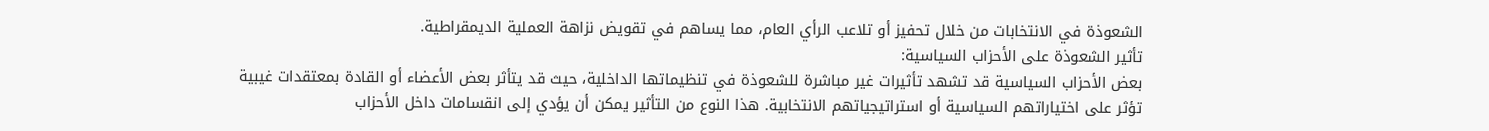الشعوذة في الانتخابات من خلال تحفيز أو تلاعب الرأي العام، مما يساهم في تقويض نزاهة العملية الديمقراطية.
تأثير الشعوذة على الأحزاب السياسية:
بعض الأحزاب السياسية قد تشهد تأثيرات غير مباشرة للشعوذة في تنظيماتها الداخلية، حيث قد يتأثر بعض الأعضاء أو القادة بمعتقدات غيبية تؤثر على اختياراتهم السياسية أو استراتيجياتهم الانتخابية. هذا النوع من التأثير يمكن أن يؤدي إلى انقسامات داخل الأحزاب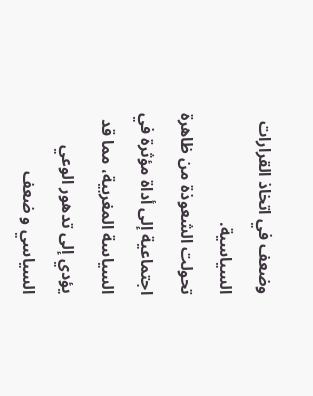وضعف في اتخاذ القرارات السياسية.
تحولت الشعوذة من ظاهرة اجتماعية إلى أداة مؤثرة في السياسة المغربية، مما قد يؤدي إلى تدهور الوعي السياسي و ضعف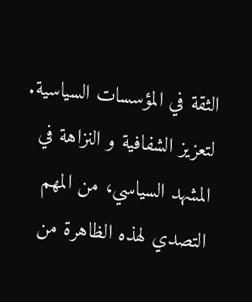الثقة في المؤسسات السياسية. لتعزيز الشفافية و النزاهة في المشهد السياسي، من المهم التصدي لهذه الظاهرة من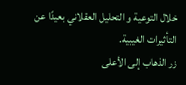خلال التوعية و التحليل العقلاني بعيدًا عن التأثيرات الغيبية.
زر الذهاب إلى الأعلى